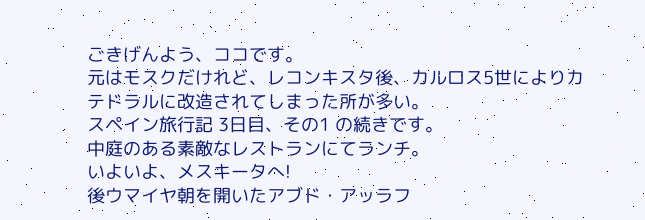ごきげんよう、ココです。
元はモスクだけれど、レコンキスタ後、カルロス5世によりカテドラルに改造されてしまった所が多い。
スペイン旅行記 3日目、その1 の続きです。
中庭のある素敵なレストランにてランチ。
いよいよ、メスキータへ!
後ウマイヤ朝を開いたアブド・アッラフ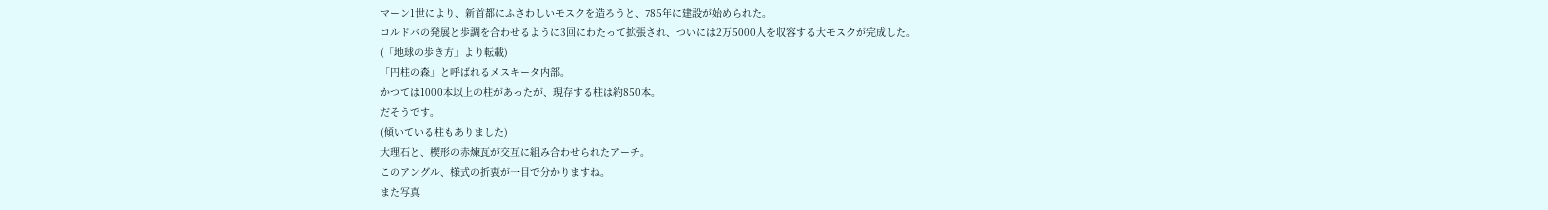マーン1世により、新首都にふさわしいモスクを造ろうと、785年に建設が始められた。
コルドバの発展と歩調を合わせるように3回にわたって拡張され、ついには2万5000人を収容する大モスクが完成した。
(「地球の歩き方」より転載)
「円柱の森」と呼ばれるメスキータ内部。
かつては1000本以上の柱があったが、現存する柱は約850本。
だそうです。
(傾いている柱もありました)
大理石と、楔形の赤煉瓦が交互に組み合わせられたアーチ。
このアングル、様式の折衷が一目で分かりますね。
また写真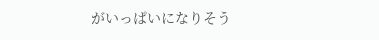がいっぱいになりそう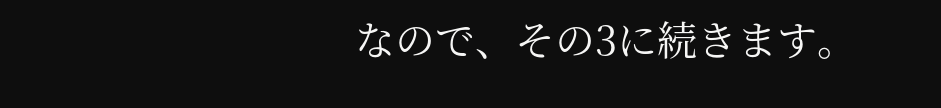なので、その3に続きます。